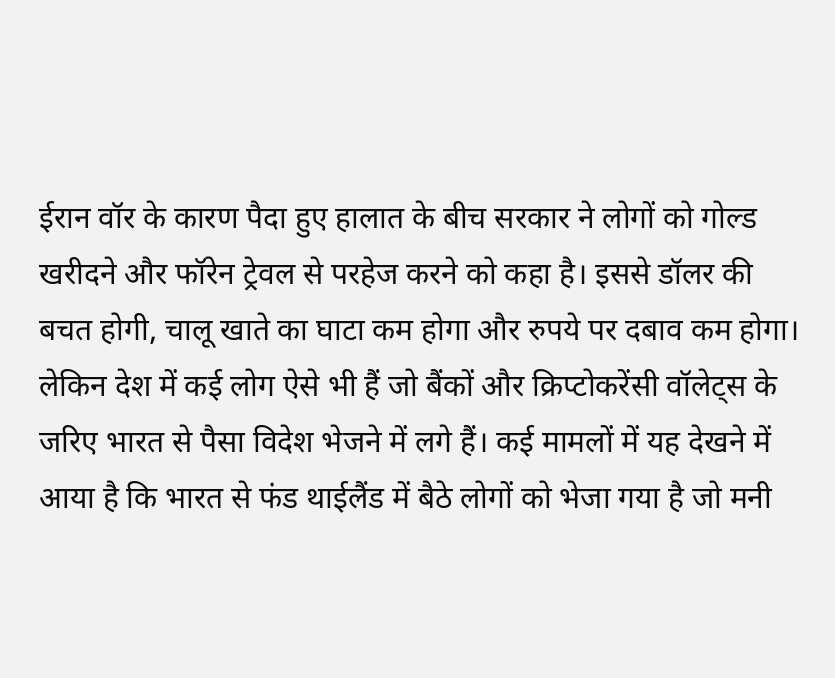ईरान वॉर के कारण पैदा हुए हालात के बीच सरकार ने लोगों को गोल्ड खरीदने और फॉरेन ट्रेवल से परहेज करने को कहा है। इससे डॉलर की बचत होगी, चालू खाते का घाटा कम होगा और रुपये पर दबाव कम होगा। लेकिन देश में कई लोग ऐसे भी हैं जो बैंकों और क्रिप्टोकरेंसी वॉलेट्स के जरिए भारत से पैसा विदेश भेजने में लगे हैं। कई मामलों में यह देखने में आया है कि भारत से फंड थाईलैंड में बैठे लोगों को भेजा गया है जो मनी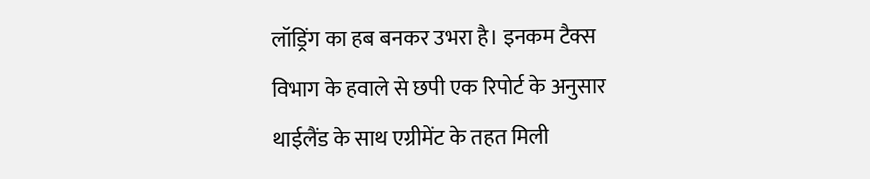लॉड्रिंग का हब बनकर उभरा है। इनकम टैक्स विभाग के हवाले से छपी एक रिपोर्ट के अनुसार थाईलैंड के साथ एग्रीमेंट के तहत मिली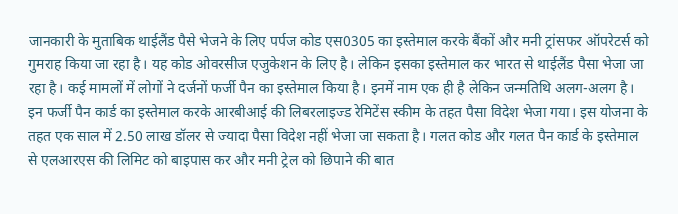जानकारी के मुताबिक थाईलैंड पैसे भेजने के लिए पर्पज कोड एस0305 का इस्तेमाल करके बैंकों और मनी ट्रांसफर ऑपरेटर्स को गुमराह किया जा रहा है। यह कोड ओवरसीज एजुकेशन के लिए है। लेकिन इसका इस्तेमाल कर भारत से थाईलैंड पैसा भेजा जा रहा है। कई मामलों में लोगों ने दर्जनों फर्जी पैन का इस्तेमाल किया है। इनमें नाम एक ही है लेकिन जन्मतिथि अलग-अलग है। इन फर्जी पैन कार्ड का इस्तेमाल करके आरबीआई की लिबरलाइज्ड रेमिटेंस स्कीम के तहत पैसा विदेश भेजा गया। इस योजना के तहत एक साल में 2.50 लाख डॉलर से ज्यादा पैसा विदेश नहीं भेजा जा सकता है। गलत कोड और गलत पैन कार्ड के इस्तेमाल से एलआरएस की लिमिट को बाइपास कर और मनी ट्रेल को छिपाने की बात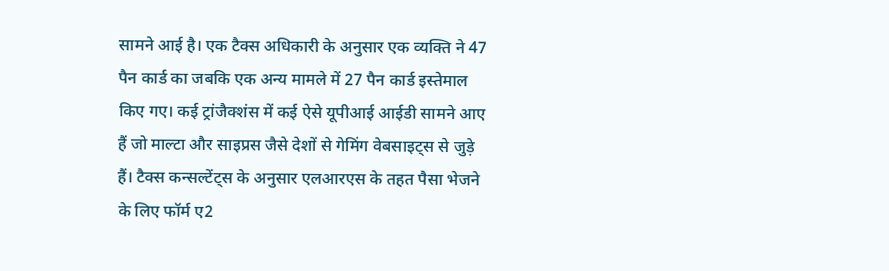सामने आई है। एक टैक्स अधिकारी के अनुसार एक व्यक्ति ने 47 पैन कार्ड का जबकि एक अन्य मामले में 27 पैन कार्ड इस्तेमाल किए गए। कई ट्रांजैक्शंस में कई ऐसे यूपीआई आईडी सामने आए हैं जो माल्टा और साइप्रस जैसे देशों से गेमिंग वेबसाइट्स से जुड़े हैं। टैक्स कन्सल्टेंट्स के अनुसार एलआरएस के तहत पैसा भेजने के लिए फॉर्म ए2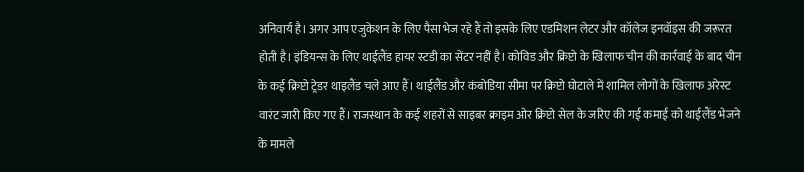अनिवार्य है। अगर आप एजुकेशन के लिए पैसा भेज रहे हैं तो इसके लिए एडमिशन लेटर और कॉलेज इनवॉइस की जरूरत होती है। इंडियन्स के लिए थाईलैंड हायर स्टडी का सेंटर नहीं है। कोविड और क्रिप्टो के खिलाफ चीन की कार्रवाई के बाद चीन के कई क्रिप्टो ट्रेडर थाइलैंड चले आए हैं। थाईलैंड और कंबोडिया सीमा पर क्रिप्टो घोटाले में शामिल लोगों के खिलाफ अरेस्ट वारंट जारी किए गए हैं। राजस्थान के कई शहरों से साइबर क्राइम ओर क्रिप्टो सेल के जरिए की गई कमाई को थाईलैंड भेजने के मामले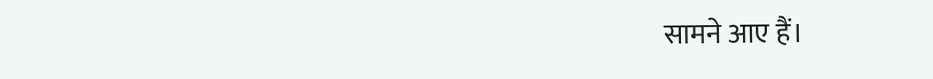सामने आए हैं।